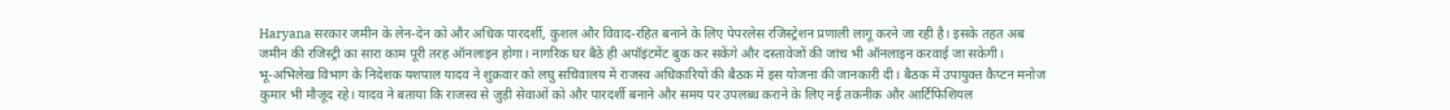Haryana सरकार जमीन के लेन-देन को और अधिक पारदर्शी, कुशल और विवाद-रहित बनाने के लिए पेपरलेस रजिस्ट्रेशन प्रणाली लागू करने जा रही है। इसके तहत अब जमीन की रजिस्ट्री का सारा काम पूरी तरह ऑनलाइन होगा। नागरिक घर बैठे ही अपॉइंटमेंट बुक कर सकेंगे और दस्तावेजों की जांच भी ऑनलाइन करवाई जा सकेगी।
भू-अभिलेख विभाग के निदेशक यशपाल यादव ने शुक्रवार को लघु सचिवालय में राजस्व अधिकारियों की बैठक में इस योजना की जानकारी दी। बैठक में उपायुक्त कैप्टन मनोज कुमार भी मौजूद रहे। यादव ने बताया कि राजस्व से जुड़ी सेवाओं को और पारदर्शी बनाने और समय पर उपलब्ध कराने के लिए नई तकनीक और आर्टिफिशियल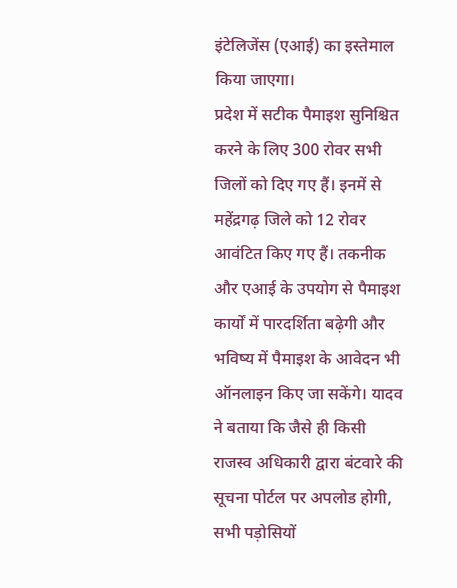इंटेलिजेंस (एआई) का इस्तेमाल किया जाएगा।
प्रदेश में सटीक पैमाइश सुनिश्चित करने के लिए 300 रोवर सभी जिलों को दिए गए हैं। इनमें से महेंद्रगढ़ जिले को 12 रोवर आवंटित किए गए हैं। तकनीक और एआई के उपयोग से पैमाइश कार्यों में पारदर्शिता बढ़ेगी और भविष्य में पैमाइश के आवेदन भी ऑनलाइन किए जा सकेंगे। यादव ने बताया कि जैसे ही किसी राजस्व अधिकारी द्वारा बंटवारे की सूचना पोर्टल पर अपलोड होगी, सभी पड़ोसियों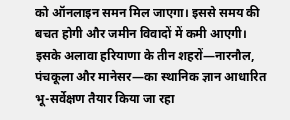को ऑनलाइन समन मिल जाएगा। इससे समय की बचत होगी और जमीन विवादों में कमी आएगी।
इसके अलावा हरियाणा के तीन शहरों—नारनौल, पंचकूला और मानेसर—का स्थानिक ज्ञान आधारित भू-सर्वेक्षण तैयार किया जा रहा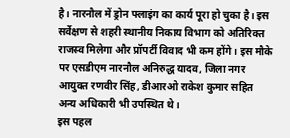है। नारनौल में ड्रोन फ्लाइंग का कार्य पूरा हो चुका है। इस सर्वेक्षण से शहरी स्थानीय निकाय विभाग को अतिरिक्त राजस्व मिलेगा और प्रॉपर्टी विवाद भी कम होंगे। इस मौके पर एसडीएम नारनौल अनिरुद्ध यादव, जिला नगर आयुक्त रणवीर सिंह, डीआरओ राकेश कुमार सहित अन्य अधिकारी भी उपस्थित थे।
इस पहल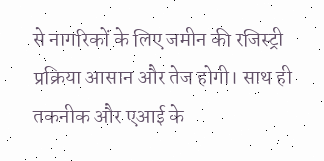से नागरिकों के लिए जमीन की रजिस्ट्री प्रक्रिया आसान और तेज होगी। साथ ही तकनीक और एआई के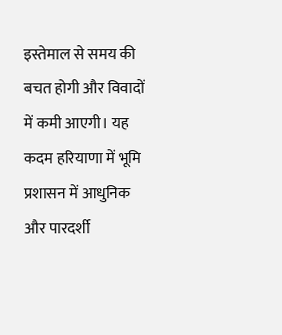इस्तेमाल से समय की बचत होगी और विवादों में कमी आएगी। यह कदम हरियाणा में भूमि प्रशासन में आधुनिक और पारदर्शी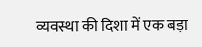व्यवस्था की दिशा में एक बड़ा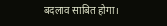बदलाव साबित होगा।